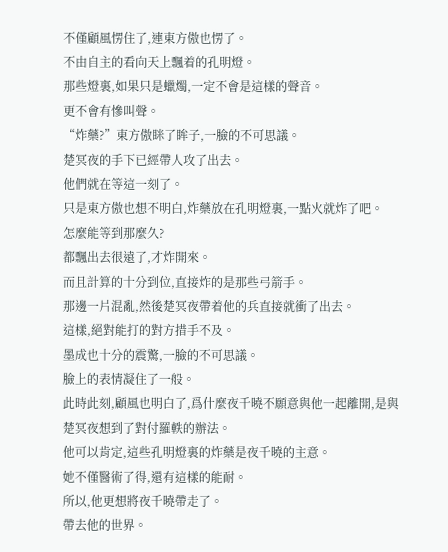不僅顧風愣住了,連東方傲也愣了。
不由自主的看向天上飄着的孔明燈。
那些燈裏,如果只是蠟燭,一定不會是這樣的聲音。
更不會有慘叫聲。
“炸藥?”東方傲眯了眸子,一臉的不可思議。
楚冥夜的手下已經帶人攻了出去。
他們就在等這一刻了。
只是東方傲也想不明白,炸藥放在孔明燈裏,一點火就炸了吧。
怎麼能等到那麼久?
都飄出去很遠了,才炸開來。
而且計算的十分到位,直接炸的是那些弓箭手。
那邊一片混亂,然後楚冥夜帶着他的兵直接就衝了出去。
這樣,絕對能打的對方措手不及。
墨成也十分的震驚,一臉的不可思議。
臉上的表情凝住了一般。
此時此刻,顧風也明白了,爲什麼夜千曉不願意與他一起離開,是與楚冥夜想到了對付羅軼的辦法。
他可以肯定,這些孔明燈裏的炸藥是夜千曉的主意。
她不僅醫術了得,還有這樣的能耐。
所以,他更想將夜千曉帶走了。
帶去他的世界。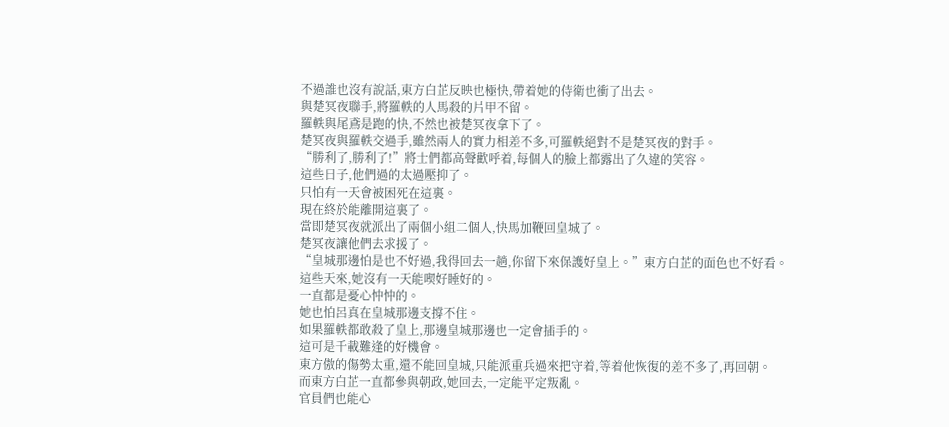不過誰也沒有說話,東方白芷反映也極快,帶着她的侍衛也衝了出去。
與楚冥夜聯手,將羅軼的人馬殺的片甲不留。
羅軼與尾鳶是跑的快,不然也被楚冥夜拿下了。
楚冥夜與羅軼交過手,雖然兩人的實力相差不多,可羅軼絕對不是楚冥夜的對手。
“勝利了,勝利了!”將士們都高聲歡呼着,每個人的臉上都露出了久違的笑容。
這些日子,他們過的太過壓抑了。
只怕有一天會被困死在這裏。
現在終於能離開這裏了。
當即楚冥夜就派出了兩個小組二個人,快馬加鞭回皇城了。
楚冥夜讓他們去求援了。
“皇城那邊怕是也不好過,我得回去一趟,你留下來保護好皇上。”東方白芷的面色也不好看。
這些天來,她沒有一天能喫好睡好的。
一直都是憂心忡忡的。
她也怕呂真在皇城那邊支撐不住。
如果羅軼都敢殺了皇上,那邊皇城那邊也一定會插手的。
這可是千載難逢的好機會。
東方傲的傷勢太重,還不能回皇城,只能派重兵過來把守着,等着他恢復的差不多了,再回朝。
而東方白芷一直都參與朝政,她回去,一定能平定叛亂。
官員們也能心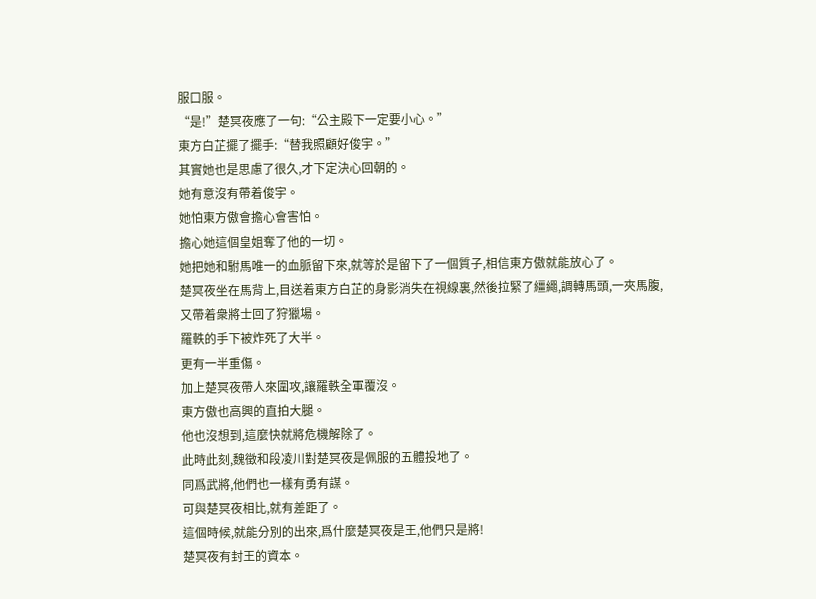服口服。
“是!”楚冥夜應了一句:“公主殿下一定要小心。”
東方白芷擺了擺手:“替我照顧好俊宇。”
其實她也是思慮了很久,才下定決心回朝的。
她有意沒有帶着俊宇。
她怕東方傲會擔心會害怕。
擔心她這個皇姐奪了他的一切。
她把她和駙馬唯一的血脈留下來,就等於是留下了一個質子,相信東方傲就能放心了。
楚冥夜坐在馬背上,目送着東方白芷的身影消失在視線裏,然後拉緊了繮繩,調轉馬頭,一夾馬腹,又帶着衆將士回了狩獵場。
羅軼的手下被炸死了大半。
更有一半重傷。
加上楚冥夜帶人來圍攻,讓羅軼全軍覆沒。
東方傲也高興的直拍大腿。
他也沒想到,這麼快就將危機解除了。
此時此刻,魏徵和段凌川對楚冥夜是佩服的五體投地了。
同爲武將,他們也一樣有勇有謀。
可與楚冥夜相比,就有差距了。
這個時候,就能分別的出來,爲什麼楚冥夜是王,他們只是將!
楚冥夜有封王的資本。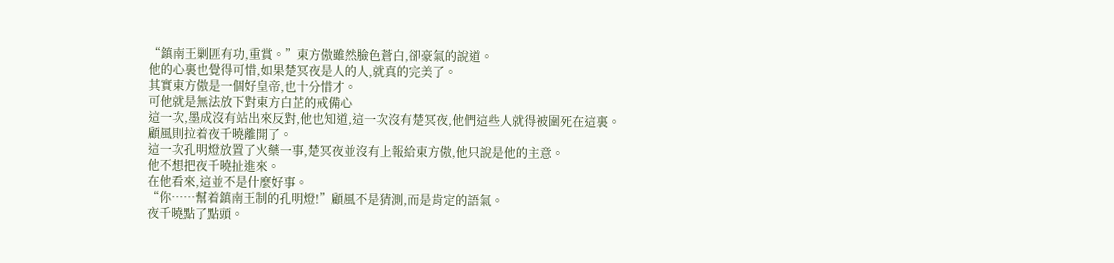“鎮南王剿匪有功,重賞。”東方傲雖然臉色蒼白,卻豪氣的說道。
他的心裏也覺得可惜,如果楚冥夜是人的人,就真的完美了。
其實東方傲是一個好皇帝,也十分惜才。
可他就是無法放下對東方白芷的戒備心
這一次,墨成沒有站出來反對,他也知道,這一次沒有楚冥夜,他們這些人就得被圍死在這裏。
顧風則拉着夜千曉離開了。
這一次孔明燈放置了火藥一事,楚冥夜並沒有上報給東方傲,他只說是他的主意。
他不想把夜千曉扯進來。
在他看來,這並不是什麼好事。
“你……幫着鎮南王制的孔明燈!”顧風不是猜測,而是肯定的語氣。
夜千曉點了點頭。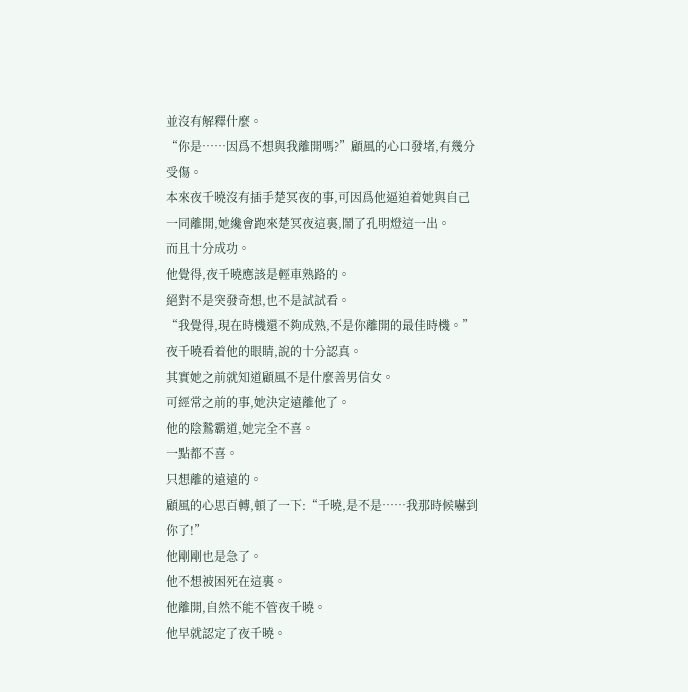並沒有解釋什麼。
“你是……因爲不想與我離開嗎?”顧風的心口發堵,有幾分受傷。
本來夜千曉沒有插手楚冥夜的事,可因爲他逼迫着她與自己一同離開,她纔會跑來楚冥夜這裏,鬧了孔明燈這一出。
而且十分成功。
他覺得,夜千曉應該是輕車熟路的。
絕對不是突發奇想,也不是試試看。
“我覺得,現在時機還不夠成熟,不是你離開的最佳時機。”夜千曉看着他的眼睛,說的十分認真。
其實她之前就知道顧風不是什麼善男信女。
可經常之前的事,她決定遠離他了。
他的陰鷙霸道,她完全不喜。
一點都不喜。
只想離的遠遠的。
顧風的心思百轉,頓了一下:“千曉,是不是……我那時候嚇到你了!”
他剛剛也是急了。
他不想被困死在這裏。
他離開,自然不能不管夜千曉。
他早就認定了夜千曉。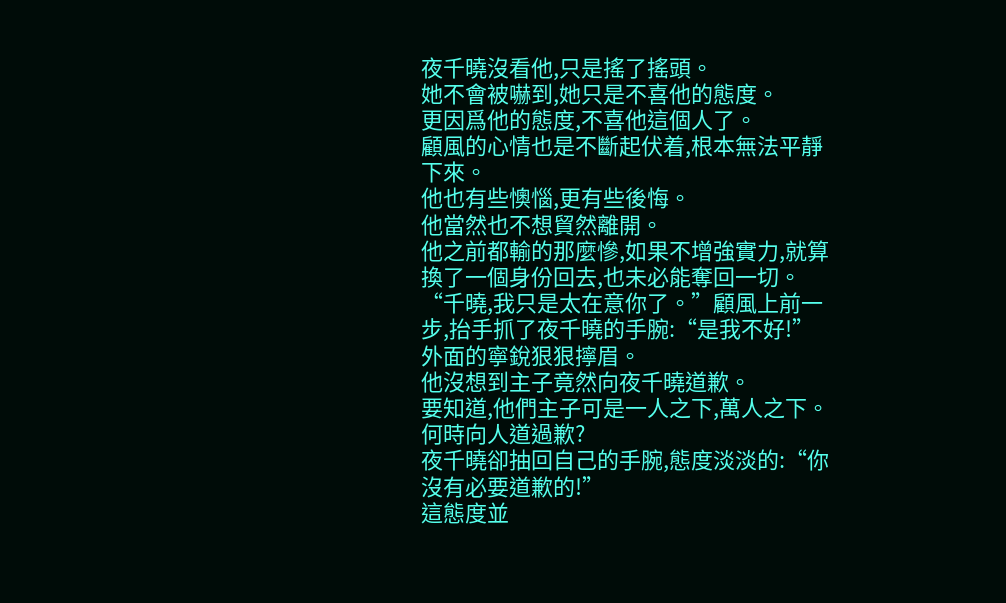夜千曉沒看他,只是搖了搖頭。
她不會被嚇到,她只是不喜他的態度。
更因爲他的態度,不喜他這個人了。
顧風的心情也是不斷起伏着,根本無法平靜下來。
他也有些懊惱,更有些後悔。
他當然也不想貿然離開。
他之前都輸的那麼慘,如果不增強實力,就算換了一個身份回去,也未必能奪回一切。
“千曉,我只是太在意你了。”顧風上前一步,抬手抓了夜千曉的手腕:“是我不好!”
外面的寧銳狠狠擰眉。
他沒想到主子竟然向夜千曉道歉。
要知道,他們主子可是一人之下,萬人之下。
何時向人道過歉?
夜千曉卻抽回自己的手腕,態度淡淡的:“你沒有必要道歉的!”
這態度並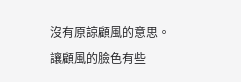沒有原諒顧風的意思。
讓顧風的臉色有些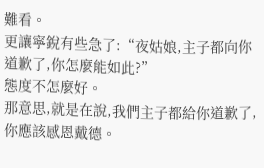難看。
更讓寧銳有些急了:“夜姑娘,主子都向你道歉了,你怎麼能如此?”
態度不怎麼好。
那意思,就是在說,我們主子都給你道歉了,你應該感恩戴德。